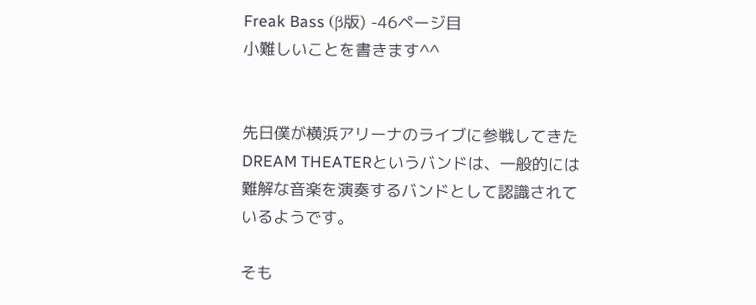Freak Bass (β版) -46ページ目
小難しいことを書きます^^


先日僕が横浜アリーナのライブに参戦してきたDREAM THEATERというバンドは、一般的には難解な音楽を演奏するバンドとして認識されているようです。

そも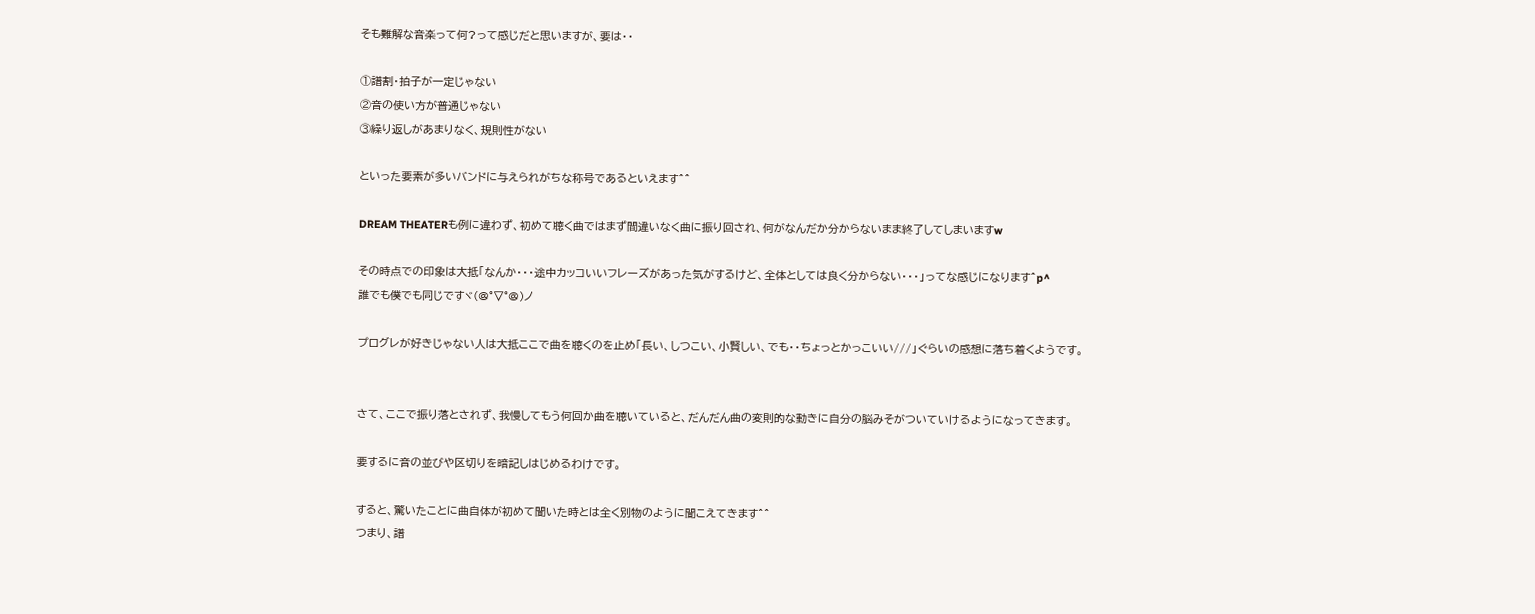そも難解な音楽って何?って感じだと思いますが、要は・・

①譜割・拍子が一定じゃない
②音の使い方が普通じゃない
③繰り返しがあまりなく、規則性がない

といった要素が多いバンドに与えられがちな称号であるといえます^^

DREAM THEATERも例に違わず、初めて聴く曲ではまず間違いなく曲に振り回され、何がなんだか分からないまま終了してしまいますw

その時点での印象は大抵「なんか・・・途中カッコいいフレーズがあった気がするけど、全体としては良く分からない・・・」ってな感じになります^p^
誰でも僕でも同じですヾ(@°▽°@)ノ

プログレが好きじゃない人は大抵ここで曲を聴くのを止め「長い、しつこい、小賢しい、でも・・ちょっとかっこいい///」ぐらいの感想に落ち着くようです。


さて、ここで振り落とされず、我慢してもう何回か曲を聴いていると、だんだん曲の変則的な動きに自分の脳みそがついていけるようになってきます。

要するに音の並びや区切りを暗記しはじめるわけです。

すると、驚いたことに曲自体が初めて聞いた時とは全く別物のように聞こえてきます^^
つまり、譜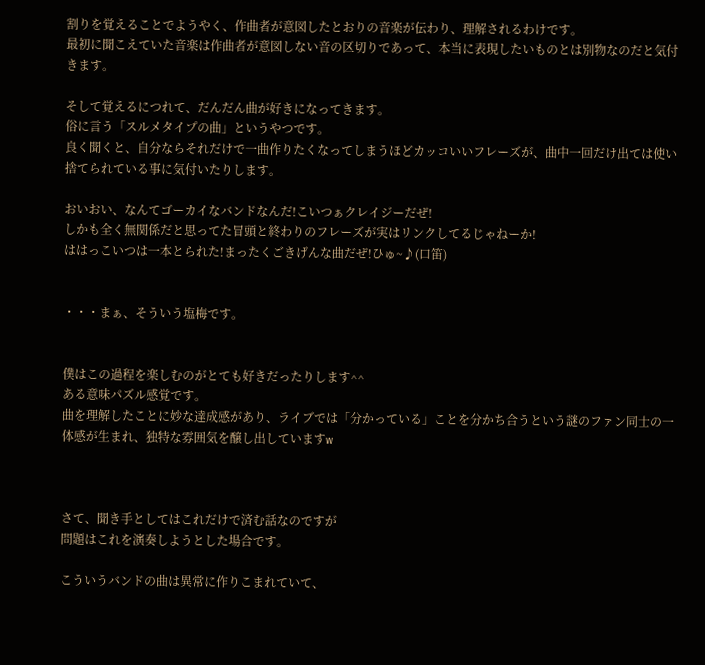割りを覚えることでようやく、作曲者が意図したとおりの音楽が伝わり、理解されるわけです。
最初に聞こえていた音楽は作曲者が意図しない音の区切りであって、本当に表現したいものとは別物なのだと気付きます。

そして覚えるにつれて、だんだん曲が好きになってきます。
俗に言う「スルメタイプの曲」というやつです。
良く聞くと、自分ならそれだけで一曲作りたくなってしまうほどカッコいいフレーズが、曲中一回だけ出ては使い捨てられている事に気付いたりします。

おいおい、なんてゴーカイなバンドなんだ!こいつぁクレイジーだぜ!
しかも全く無関係だと思ってた冒頭と終わりのフレーズが実はリンクしてるじゃねーか!
ははっこいつは一本とられた!まったくごきげんな曲だぜ!ひゅ~♪(口笛)


・・・まぁ、そういう塩梅です。


僕はこの過程を楽しむのがとても好きだったりします^^
ある意味パズル感覚です。
曲を理解したことに妙な達成感があり、ライブでは「分かっている」ことを分かち合うという謎のファン同士の一体感が生まれ、独特な雰囲気を醸し出していますw



さて、聞き手としてはこれだけで済む話なのですが
問題はこれを演奏しようとした場合です。

こういうバンドの曲は異常に作りこまれていて、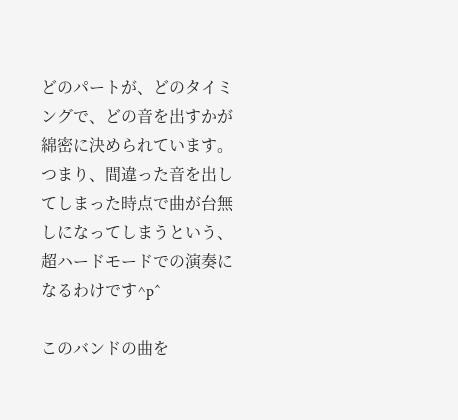どのパートが、どのタイミングで、どの音を出すかが綿密に決められています。
つまり、間違った音を出してしまった時点で曲が台無しになってしまうという、超ハードモードでの演奏になるわけです^p^

このバンドの曲を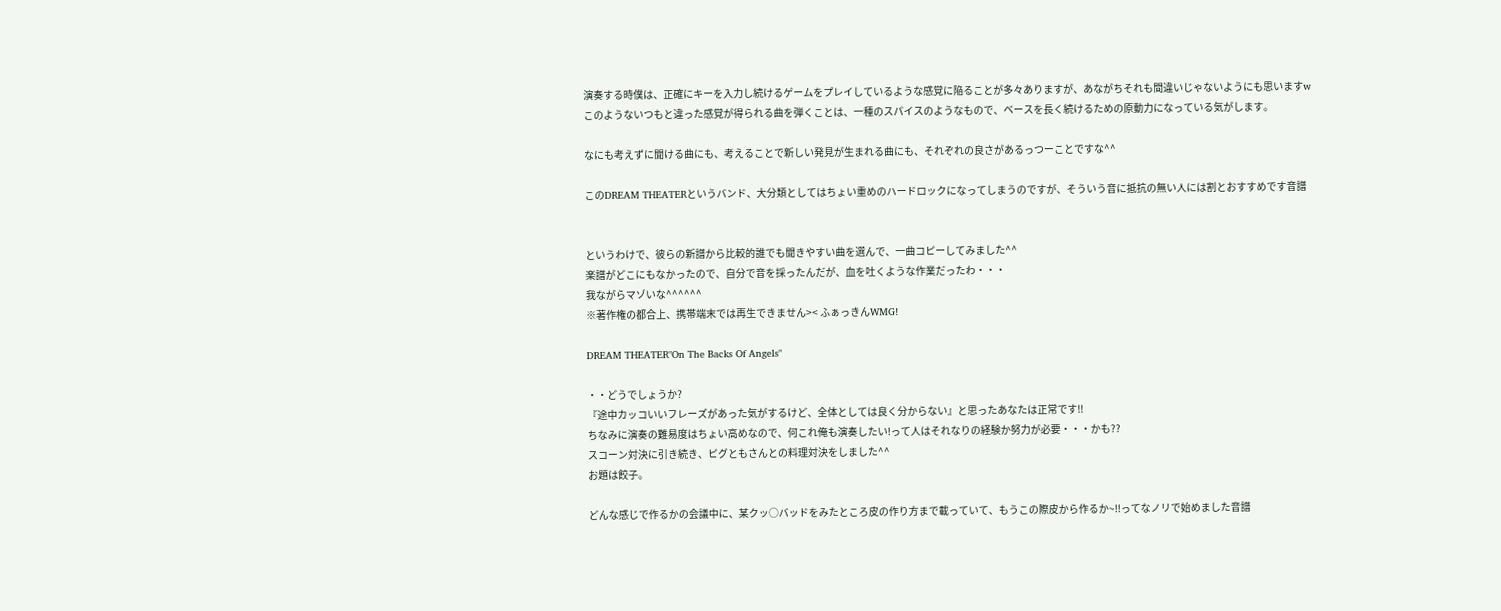演奏する時僕は、正確にキーを入力し続けるゲームをプレイしているような感覚に陥ることが多々ありますが、あながちそれも間違いじゃないようにも思いますw
このようないつもと違った感覚が得られる曲を弾くことは、一種のスパイスのようなもので、ベースを長く続けるための原動力になっている気がします。

なにも考えずに聞ける曲にも、考えることで新しい発見が生まれる曲にも、それぞれの良さがあるっつーことですな^^

このDREAM THEATERというバンド、大分類としてはちょい重めのハードロックになってしまうのですが、そういう音に抵抗の無い人には割とおすすめです音譜


というわけで、彼らの新譜から比較的誰でも聞きやすい曲を選んで、一曲コピーしてみました^^
楽譜がどこにもなかったので、自分で音を採ったんだが、血を吐くような作業だったわ・・・
我ながらマゾいな^^^^^^
※著作権の都合上、携帯端末では再生できません>< ふぁっきんWMG!

DREAM THEATER"On The Backs Of Angels"

・・どうでしょうか?
『途中カッコいいフレーズがあった気がするけど、全体としては良く分からない』と思ったあなたは正常です!!
ちなみに演奏の難易度はちょい高めなので、何これ俺も演奏したい!って人はそれなりの経験か努力が必要・・・かも??
スコーン対決に引き続き、ピグともさんとの料理対決をしました^^
お題は餃子。

どんな感じで作るかの会議中に、某クッ○バッドをみたところ皮の作り方まで載っていて、もうこの際皮から作るか~!!ってなノリで始めました音譜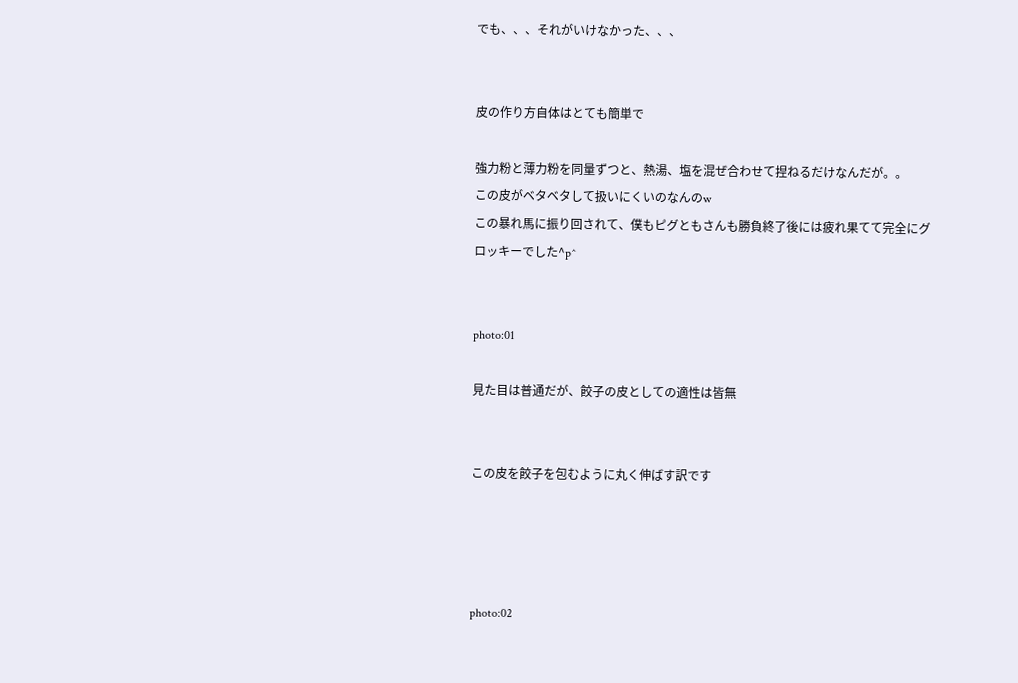でも、、、それがいけなかった、、、


皮の作り方自体はとても簡単で

強力粉と薄力粉を同量ずつと、熱湯、塩を混ぜ合わせて捏ねるだけなんだが。。
この皮がベタベタして扱いにくいのなんのw
この暴れ馬に振り回されて、僕もピグともさんも勝負終了後には疲れ果てて完全にグロッキーでした^p^


photo:01

見た目は普通だが、餃子の皮としての適性は皆無


この皮を餃子を包むように丸く伸ばす訳です




photo:02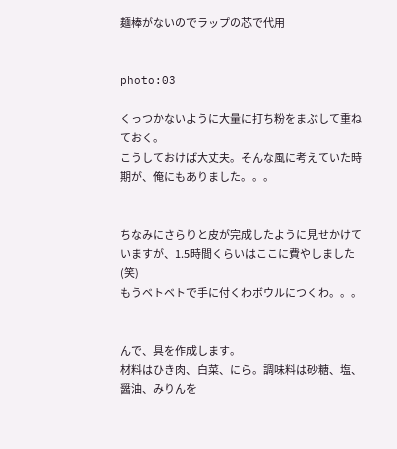麺棒がないのでラップの芯で代用


photo:03

くっつかないように大量に打ち粉をまぶして重ねておく。
こうしておけば大丈夫。そんな風に考えていた時期が、俺にもありました。。。


ちなみにさらりと皮が完成したように見せかけていますが、1.5時間くらいはここに費やしました(笑)
もうベトベトで手に付くわボウルにつくわ。。。


んで、具を作成します。
材料はひき肉、白菜、にら。調味料は砂糖、塩、醤油、みりんを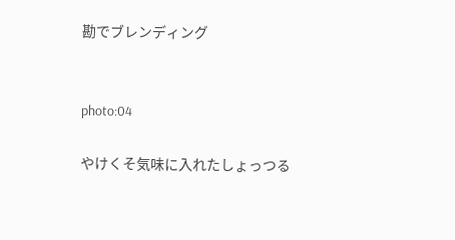勘でブレンディング


photo:04

やけくそ気味に入れたしょっつる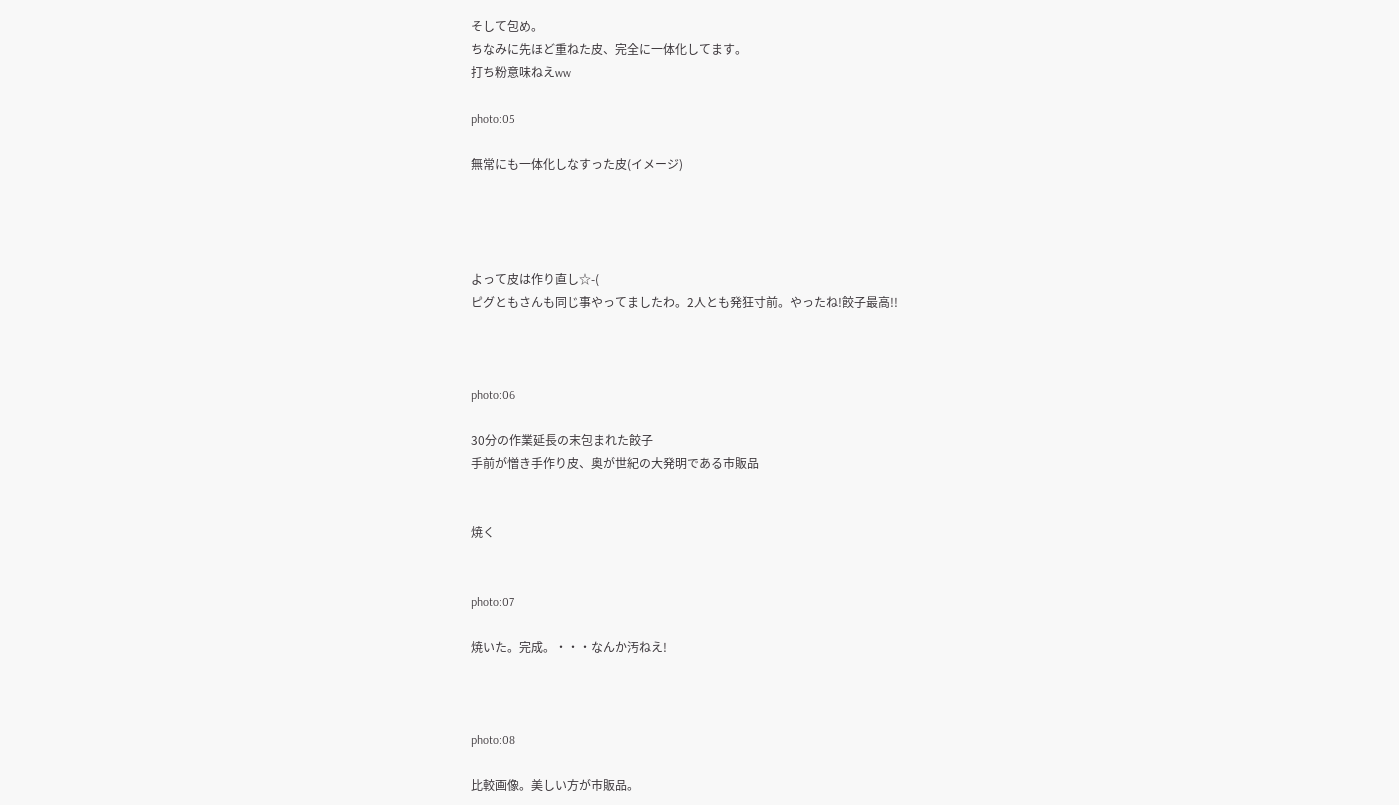そして包め。
ちなみに先ほど重ねた皮、完全に一体化してます。
打ち粉意味ねえww

photo:05

無常にも一体化しなすった皮(イメージ)




よって皮は作り直し☆-(
ピグともさんも同じ事やってましたわ。2人とも発狂寸前。やったね!餃子最高!!



photo:06

30分の作業延長の末包まれた餃子
手前が憎き手作り皮、奥が世紀の大発明である市販品


焼く


photo:07

焼いた。完成。・・・なんか汚ねえ!



photo:08

比較画像。美しい方が市販品。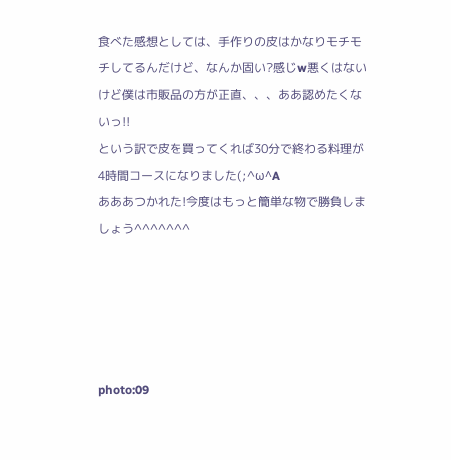食べた感想としては、手作りの皮はかなりモチモチしてるんだけど、なんか固い?感じw悪くはないけど僕は市販品の方が正直、、、ああ認めたくないっ!!
という訳で皮を買ってくれば30分で終わる料理が4時間コースになりました(;^ω^A
あああつかれた!今度はもっと簡単な物で勝負しましょう^^^^^^^





photo:09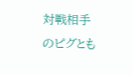対戦相手のピグとも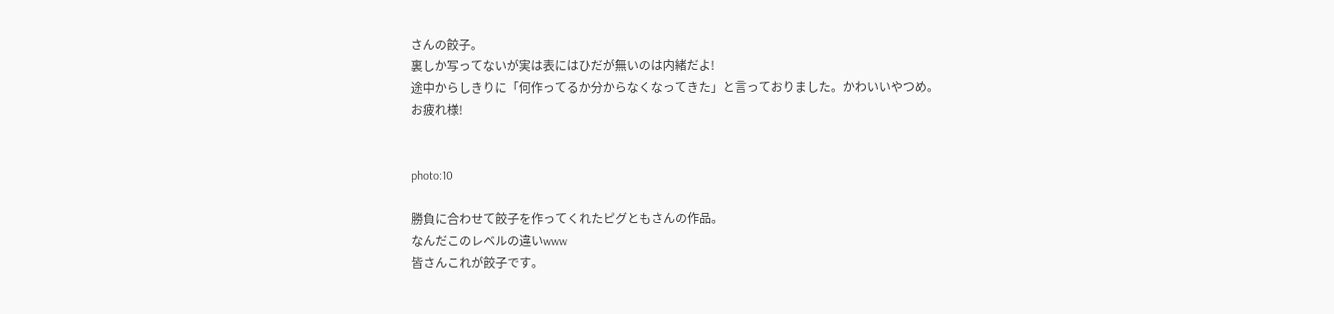さんの餃子。
裏しか写ってないが実は表にはひだが無いのは内緒だよ!
途中からしきりに「何作ってるか分からなくなってきた」と言っておりました。かわいいやつめ。
お疲れ様!


photo:10

勝負に合わせて餃子を作ってくれたピグともさんの作品。
なんだこのレベルの違いwww
皆さんこれが餃子です。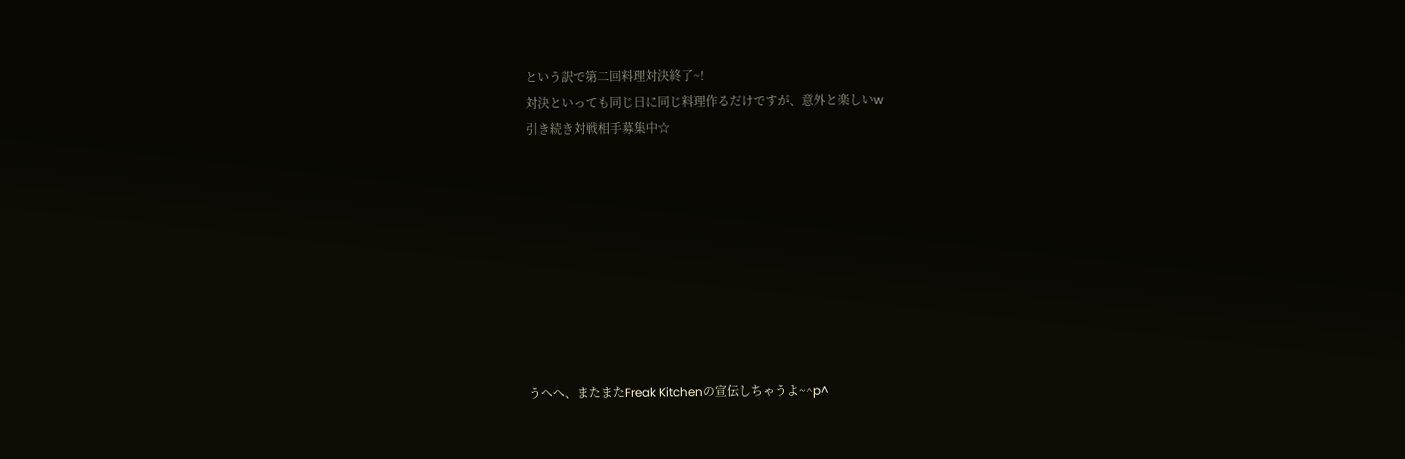という訳で第二回料理対決終了~!
対決といっても同じ日に同じ料理作るだけですが、意外と楽しいw
引き続き対戦相手募集中☆









うへへ、またまたFreak Kitchenの宣伝しちゃうよ~^p^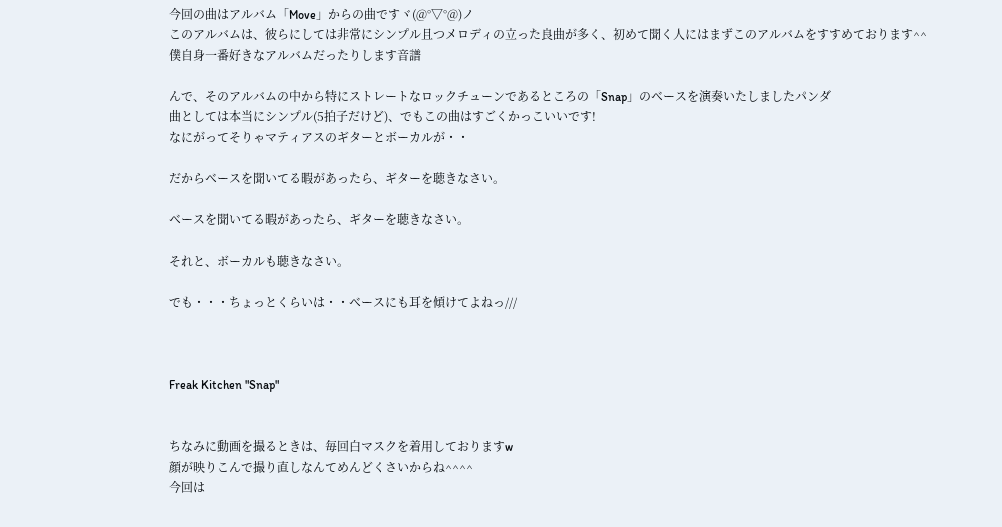今回の曲はアルバム「Move」からの曲ですヾ(@°▽°@)ノ
このアルバムは、彼らにしては非常にシンプル且つメロディの立った良曲が多く、初めて聞く人にはまずこのアルバムをすすめております^^
僕自身一番好きなアルバムだったりします音譜

んで、そのアルバムの中から特にストレートなロックチューンであるところの「Snap」のベースを演奏いたしましたパンダ
曲としては本当にシンプル(5拍子だけど)、でもこの曲はすごくかっこいいです!
なにがってそりゃマティアスのギターとボーカルが・・

だからベースを聞いてる暇があったら、ギターを聴きなさい。

ベースを聞いてる暇があったら、ギターを聴きなさい。

それと、ボーカルも聴きなさい。

でも・・・ちょっとくらいは・・ベースにも耳を傾けてよねっ///



Freak Kitchen "Snap"


ちなみに動画を撮るときは、毎回白マスクを着用しておりますw
顔が映りこんで撮り直しなんてめんどくさいからね^^^^
今回は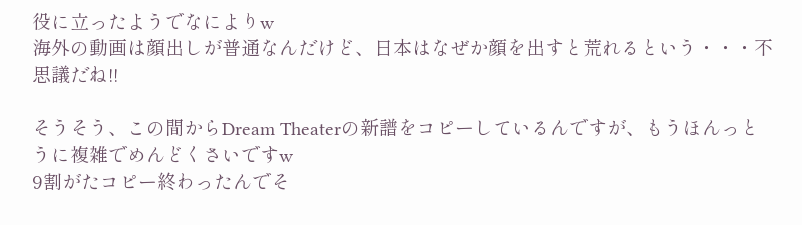役に立ったようでなによりw
海外の動画は顔出しが普通なんだけど、日本はなぜか顔を出すと荒れるという・・・不思議だね!!

そうそう、この間からDream Theaterの新譜をコピーしているんですが、もうほんっとうに複雑でめんどくさいですw
9割がたコピー終わったんでそ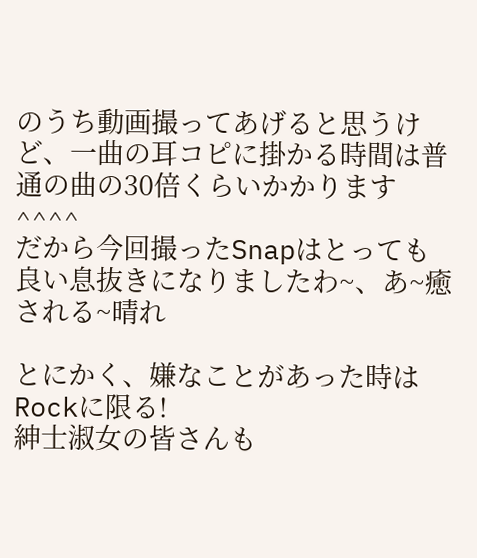のうち動画撮ってあげると思うけど、一曲の耳コピに掛かる時間は普通の曲の30倍くらいかかります^^^^
だから今回撮ったSnapはとっても良い息抜きになりましたわ~、あ~癒される~晴れ

とにかく、嫌なことがあった時はRockに限る!
紳士淑女の皆さんも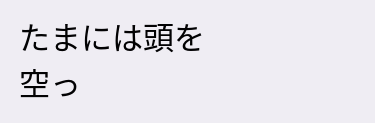たまには頭を空っ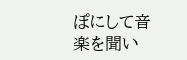ぽにして音楽を聞い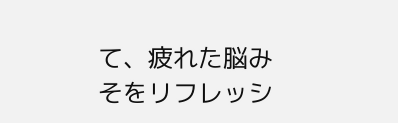て、疲れた脳みそをリフレッシ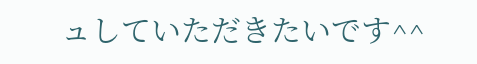ュしていただきたいです^^